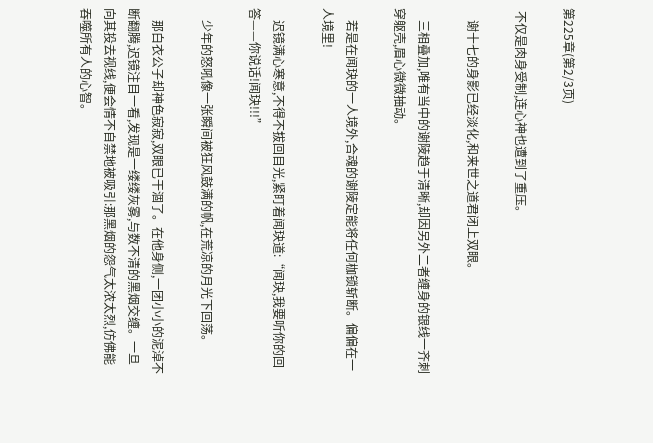第225章(第2/3页)

 不仅是肉身受制,连心神也遭到了重压。

    谢十七的身影已经淡化,和来世之道君闭上双眼。

    三相叠加,唯有当中的谢陵趋于清晰,却因另外二者缠身的银线一齐刺穿躯壳,眉心微微抽动。

    若是在闻玦的一人境外,合魂的谢陵定能将任何枷锁斩断。偏偏在一人境里!

    迟镜满心寒意,不得不拔回目光,紧盯着闻玦道:“闻玦,我要听你的回答——你说话!闻玦!!!”

    少年的怒吼像一张瞬间被狂风鼓满的帆,在荒凉的月光下回荡。

    那白衣公子却神色寂寂,双眼已干涸了。在他身侧,一团小小的泥淖不断翻腾,迟镜注目一看,发现是一缕缕灰雾,与数不清的黑烟交缠。一旦向其投去视线,便会情不自禁地被吸引:那黑烟的怨气太浓太烈,仿佛能吞噬所有人的心智。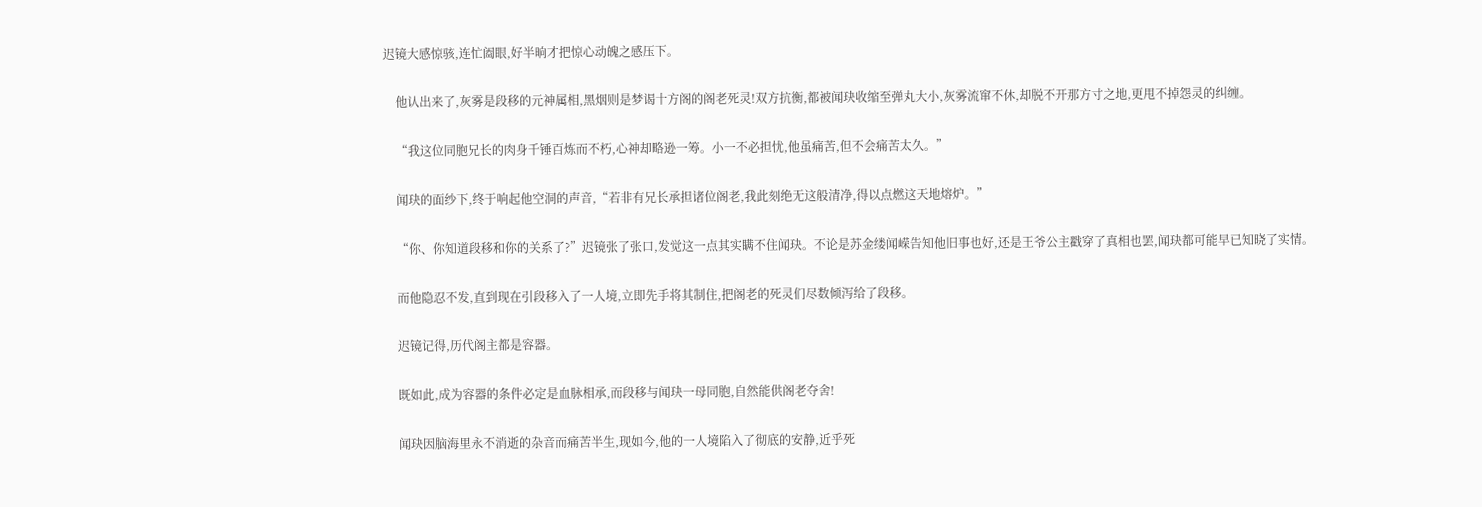迟镜大感惊骇,连忙阖眼,好半晌才把惊心动魄之感压下。

    他认出来了,灰雾是段移的元神属相,黑烟则是梦谒十方阁的阁老死灵!双方抗衡,都被闻玦收缩至弹丸大小,灰雾流窜不休,却脱不开那方寸之地,更甩不掉怨灵的纠缠。

    “我这位同胞兄长的肉身千锤百炼而不朽,心神却略逊一筹。小一不必担忧,他虽痛苦,但不会痛苦太久。”

    闻玦的面纱下,终于响起他空洞的声音,“若非有兄长承担诸位阁老,我此刻绝无这般清净,得以点燃这天地熔炉。”

    “你、你知道段移和你的关系了?”迟镜张了张口,发觉这一点其实瞒不住闻玦。不论是苏金缕闻嵘告知他旧事也好,还是王爷公主戳穿了真相也罢,闻玦都可能早已知晓了实情。

    而他隐忍不发,直到现在引段移入了一人境,立即先手将其制住,把阁老的死灵们尽数倾泻给了段移。

    迟镜记得,历代阁主都是容器。

    既如此,成为容器的条件必定是血脉相承,而段移与闻玦一母同胞,自然能供阁老夺舍!

    闻玦因脑海里永不消逝的杂音而痛苦半生,现如今,他的一人境陷入了彻底的安静,近乎死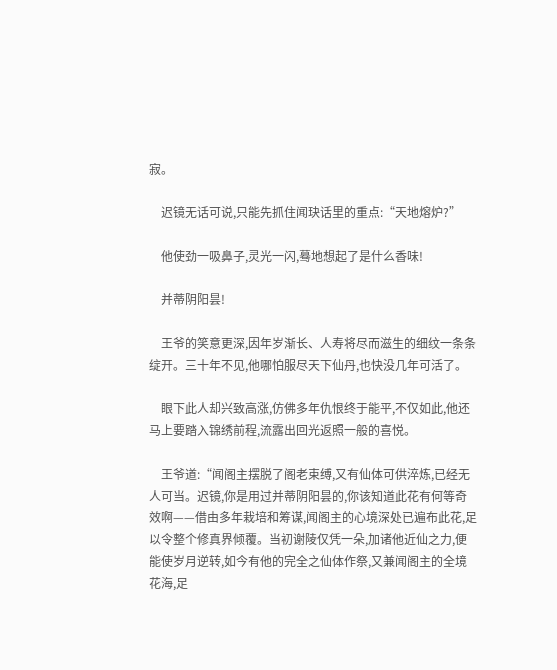寂。

    迟镜无话可说,只能先抓住闻玦话里的重点:“天地熔炉?”

    他使劲一吸鼻子,灵光一闪,蓦地想起了是什么香味!

    并蒂阴阳昙!

    王爷的笑意更深,因年岁渐长、人寿将尽而滋生的细纹一条条绽开。三十年不见,他哪怕服尽天下仙丹,也快没几年可活了。

    眼下此人却兴致高涨,仿佛多年仇恨终于能平,不仅如此,他还马上要踏入锦绣前程,流露出回光返照一般的喜悦。

    王爷道:“闻阁主摆脱了阁老束缚,又有仙体可供淬炼,已经无人可当。迟镜,你是用过并蒂阴阳昙的,你该知道此花有何等奇效啊——借由多年栽培和筹谋,闻阁主的心境深处已遍布此花,足以令整个修真界倾覆。当初谢陵仅凭一朵,加诸他近仙之力,便能使岁月逆转,如今有他的完全之仙体作祭,又兼闻阁主的全境花海,足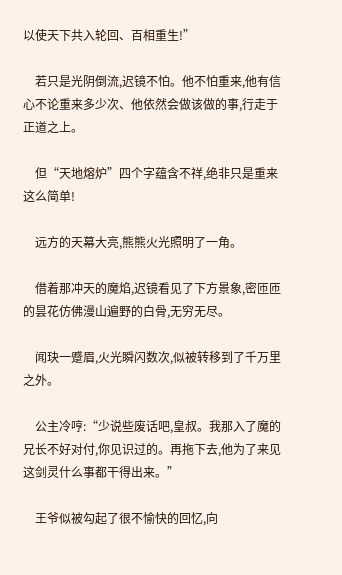以使天下共入轮回、百相重生!”

    若只是光阴倒流,迟镜不怕。他不怕重来,他有信心不论重来多少次、他依然会做该做的事,行走于正道之上。

    但“天地熔炉”四个字蕴含不祥,绝非只是重来这么简单!

    远方的天幕大亮,熊熊火光照明了一角。

    借着那冲天的魔焰,迟镜看见了下方景象,密匝匝的昙花仿佛漫山遍野的白骨,无穷无尽。

    闻玦一蹙眉,火光瞬闪数次,似被转移到了千万里之外。

    公主冷哼:“少说些废话吧,皇叔。我那入了魔的兄长不好对付,你见识过的。再拖下去,他为了来见这剑灵什么事都干得出来。”

    王爷似被勾起了很不愉快的回忆,向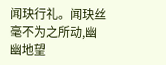闻玦行礼。闻玦丝毫不为之所动,幽幽地望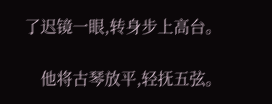了迟镜一眼,转身步上高台。

    他将古琴放平,轻抚五弦。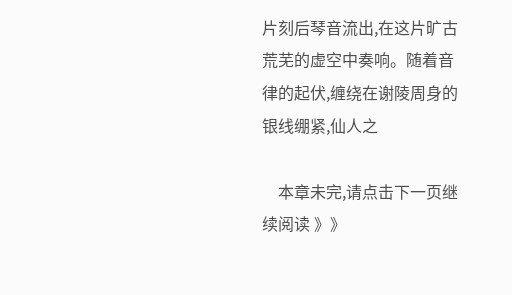片刻后琴音流出,在这片旷古荒芜的虚空中奏响。随着音律的起伏,缠绕在谢陵周身的银线绷紧,仙人之

    本章未完,请点击下一页继续阅读 》》